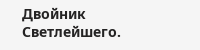Двойник Светлейшего.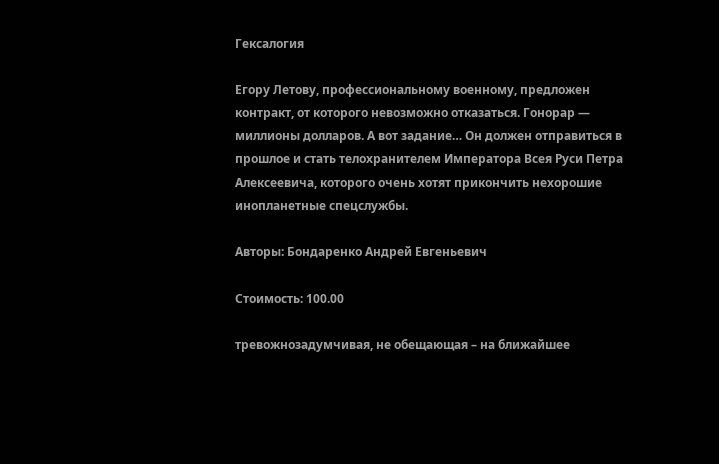Гексалогия

Егору Летову, профессиональному военному, предложен контракт, от которого невозможно отказаться. Гонорар — миллионы долларов. А вот задание… Он должен отправиться в прошлое и стать телохранителем Императора Всея Руси Петра Алексеевича, которого очень хотят прикончить нехорошие инопланетные спецслужбы.

Авторы: Бондаренко Андрей Евгеньевич

Стоимость: 100.00

тревожнозадумчивая, не обещающая – на ближайшее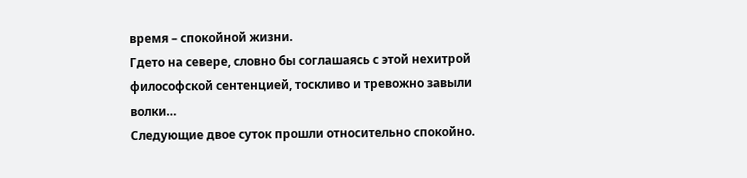время – спокойной жизни.
Гдето на севере, словно бы соглашаясь с этой нехитрой философской сентенцией, тоскливо и тревожно завыли волки…
Следующие двое суток прошли относительно спокойно.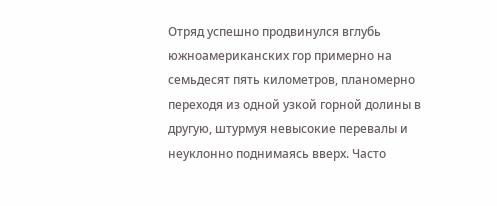Отряд успешно продвинулся вглубь южноамериканских гор примерно на семьдесят пять километров, планомерно переходя из одной узкой горной долины в другую, штурмуя невысокие перевалы и неуклонно поднимаясь вверх. Часто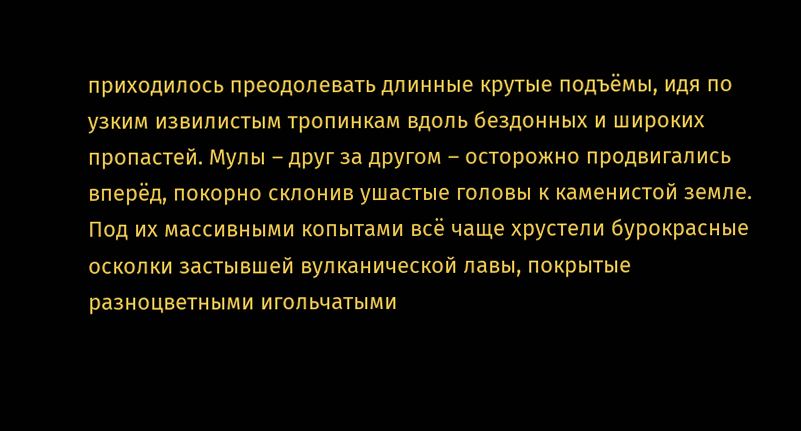приходилось преодолевать длинные крутые подъёмы, идя по узким извилистым тропинкам вдоль бездонных и широких пропастей. Мулы – друг за другом – осторожно продвигались вперёд, покорно склонив ушастые головы к каменистой земле. Под их массивными копытами всё чаще хрустели бурокрасные осколки застывшей вулканической лавы, покрытые разноцветными игольчатыми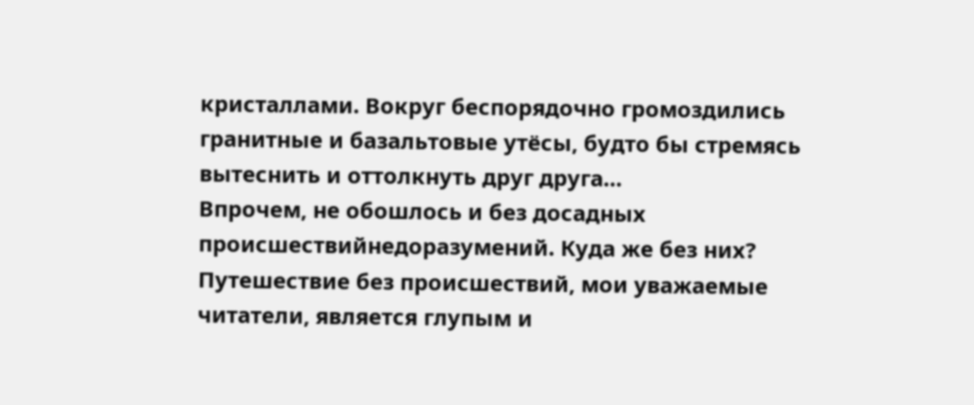кристаллами. Вокруг беспорядочно громоздились гранитные и базальтовые утёсы, будто бы стремясь вытеснить и оттолкнуть друг друга…
Впрочем, не обошлось и без досадных происшествийнедоразумений. Куда же без них? Путешествие без происшествий, мои уважаемые читатели, является глупым и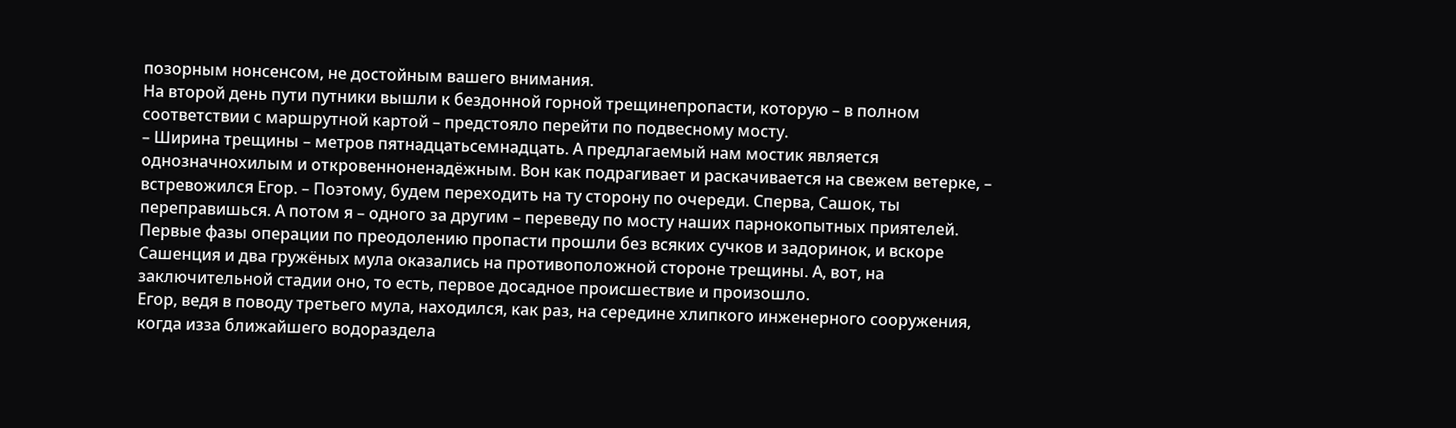позорным нонсенсом, не достойным вашего внимания.
На второй день пути путники вышли к бездонной горной трещинепропасти, которую – в полном соответствии с маршрутной картой – предстояло перейти по подвесному мосту.
– Ширина трещины – метров пятнадцатьсемнадцать. А предлагаемый нам мостик является однозначнохилым и откровенноненадёжным. Вон как подрагивает и раскачивается на свежем ветерке, – встревожился Егор. – Поэтому, будем переходить на ту сторону по очереди. Сперва, Сашок, ты переправишься. А потом я – одного за другим – переведу по мосту наших парнокопытных приятелей.
Первые фазы операции по преодолению пропасти прошли без всяких сучков и задоринок, и вскоре Сашенция и два гружёных мула оказались на противоположной стороне трещины. А, вот, на заключительной стадии оно, то есть, первое досадное происшествие и произошло.
Егор, ведя в поводу третьего мула, находился, как раз, на середине хлипкого инженерного сооружения, когда изза ближайшего водораздела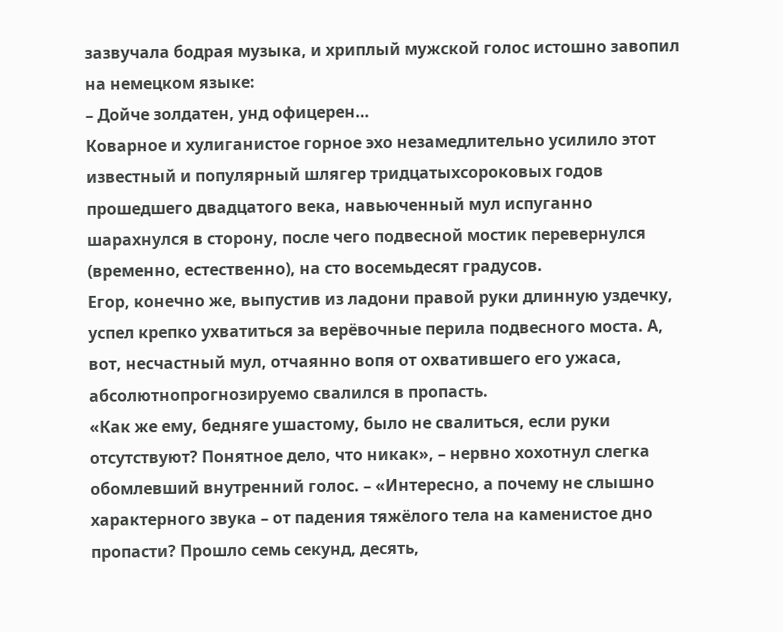зазвучала бодрая музыка, и хриплый мужской голос истошно завопил на немецком языке:
– Дойче золдатен, унд офицерен…
Коварное и хулиганистое горное эхо незамедлительно усилило этот известный и популярный шлягер тридцатыхсороковых годов прошедшего двадцатого века, навьюченный мул испуганно шарахнулся в сторону, после чего подвесной мостик перевернулся (временно, естественно), на сто восемьдесят градусов.
Егор, конечно же, выпустив из ладони правой руки длинную уздечку, успел крепко ухватиться за верёвочные перила подвесного моста. А, вот, несчастный мул, отчаянно вопя от охватившего его ужаса, абсолютнопрогнозируемо свалился в пропасть.
«Как же ему, бедняге ушастому, было не свалиться, если руки отсутствуют? Понятное дело, что никак», – нервно хохотнул слегка обомлевший внутренний голос. – «Интересно, а почему не слышно характерного звука – от падения тяжёлого тела на каменистое дно пропасти? Прошло семь секунд, десять,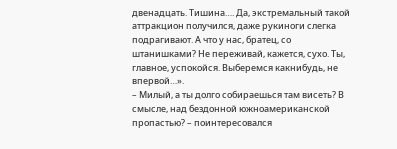двенадцать. Тишина…. Да, экстремальный такой аттракцион получился, даже рукиноги слегка подрагивают. А что у нас, братец, со штанишками? Не переживай, кажется, сухо. Ты, главное, успокойся. Выберемся какнибудь, не впервой…».
– Милый, а ты долго собираешься там висеть? В смысле, над бездонной южноамериканской пропастью? – поинтересовался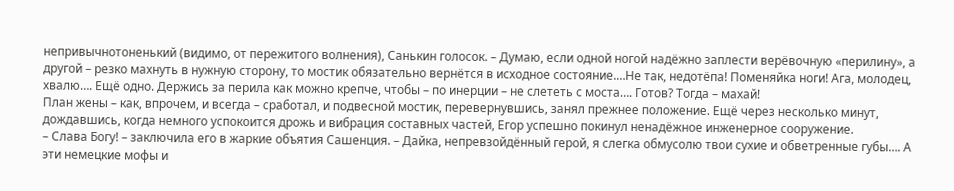непривычнотоненький (видимо, от пережитого волнения), Санькин голосок. – Думаю, если одной ногой надёжно заплести верёвочную «перилину», а другой – резко махнуть в нужную сторону, то мостик обязательно вернётся в исходное состояние.…Не так, недотёпа! Поменяйка ноги! Ага, молодец, хвалю…. Ещё одно. Держись за перила как можно крепче, чтобы – по инерции – не слететь с моста…. Готов? Тогда – махай!
План жены – как, впрочем, и всегда – сработал, и подвесной мостик, перевернувшись, занял прежнее положение. Ещё через несколько минут, дождавшись, когда немного успокоится дрожь и вибрация составных частей, Егор успешно покинул ненадёжное инженерное сооружение.
– Слава Богу! – заключила его в жаркие объятия Сашенция. – Дайка, непревзойдённый герой, я слегка обмусолю твои сухие и обветренные губы…. А эти немецкие мофы и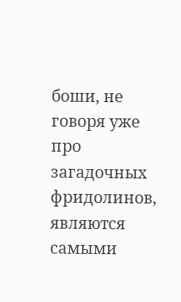боши, не говоря уже про загадочных фридолинов, являются самыми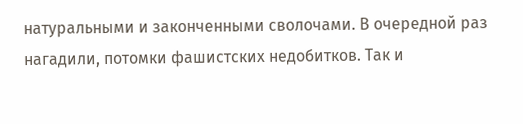натуральными и законченными сволочами. В очередной раз нагадили, потомки фашистских недобитков. Так и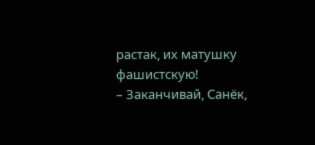растак, их матушку фашистскую!
– Заканчивай, Санёк,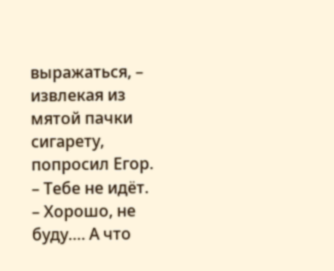выражаться, – извлекая из мятой пачки сигарету, попросил Егор. – Тебе не идёт.
– Хорошо, не буду…. А что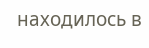находилось в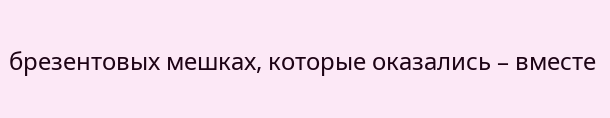брезентовых мешках, которые оказались – вместе